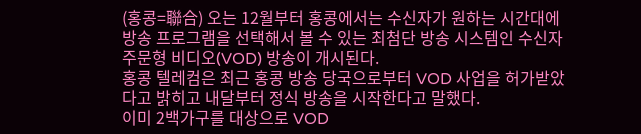(홍콩=聯合) 오는 12월부터 홍콩에서는 수신자가 원하는 시간대에 방송 프로그램을 선택해서 볼 수 있는 최첨단 방송 시스템인 수신자 주문형 비디오(VOD) 방송이 개시된다.
홍콩 텔레컴은 최근 홍콩 방송 당국으로부터 VOD 사업을 허가받았다고 밝히고 내달부터 정식 방송을 시작한다고 말했다.
이미 2백가구를 대상으로 VOD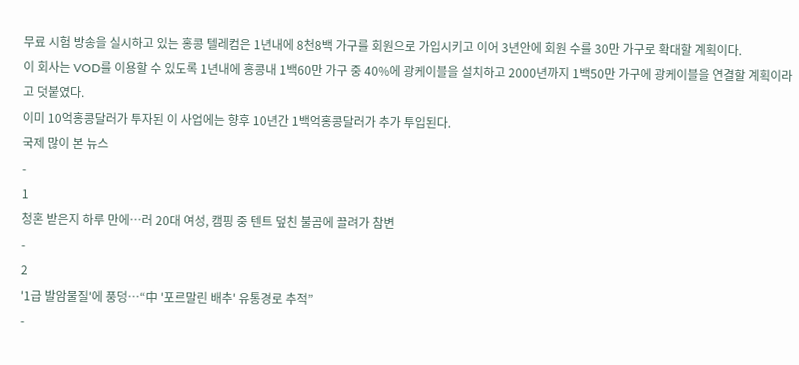무료 시험 방송을 실시하고 있는 홍콩 텔레컴은 1년내에 8천8백 가구를 회원으로 가입시키고 이어 3년안에 회원 수를 30만 가구로 확대할 계획이다.
이 회사는 VOD를 이용할 수 있도록 1년내에 홍콩내 1백60만 가구 중 40%에 광케이블을 설치하고 2000년까지 1백50만 가구에 광케이블을 연결할 계획이라고 덧붙였다.
이미 10억홍콩달러가 투자된 이 사업에는 향후 10년간 1백억홍콩달러가 추가 투입된다.
국제 많이 본 뉴스
-
1
청혼 받은지 하루 만에…러 20대 여성, 캠핑 중 텐트 덮친 불곰에 끌려가 참변
-
2
'1급 발암물질'에 풍덩…“中 '포르말린 배추' 유통경로 추적”
-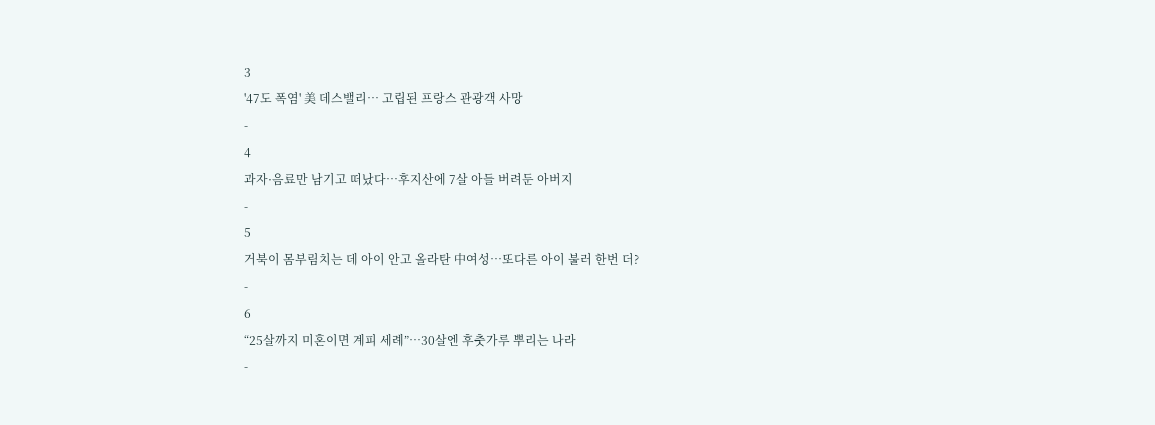3
'47도 폭염' 美 데스밸리… 고립된 프랑스 관광객 사망
-
4
과자·음료만 남기고 떠났다…후지산에 7살 아들 버려둔 아버지
-
5
거북이 몸부림치는 데 아이 안고 올라탄 中여성…또다른 아이 불러 한번 더?
-
6
“25살까지 미혼이면 계피 세례”…30살엔 후춧가루 뿌리는 나라
-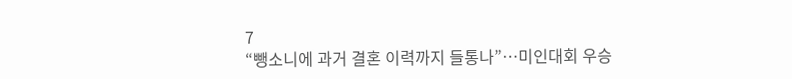7
“뺑소니에 과거 결혼 이력까지 들통나”…미인대회 우승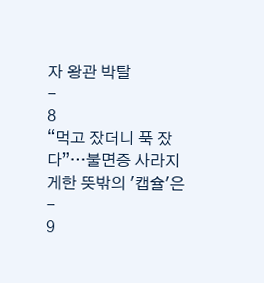자 왕관 박탈
-
8
“먹고 잤더니 푹 잤다”…불면증 사라지게한 뜻밖의 '캡슐'은
-
9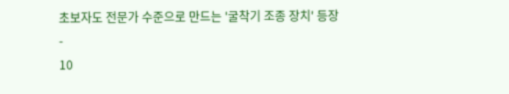초보자도 전문가 수준으로 만드는 '굴착기 조종 장치' 등장
-
10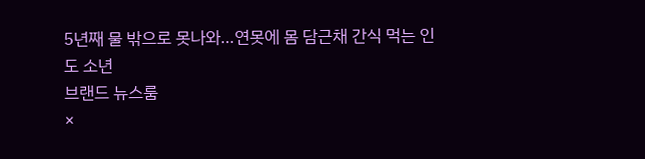5년째 물 밖으로 못나와…연못에 몸 담근채 간식 먹는 인도 소년
브랜드 뉴스룸
×